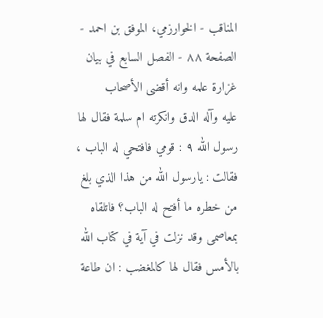المناقب - الخوارزمي، الموفق بن احمد - الصفحة ٨٨ - الفصل السابع في بيان غزارة علمه وانه أقضى الأصحاب
عليه وآله الدق وانكرته ام سلمة فقال لها رسول الله ٩ : قومي فافتحي له الباب ، فقالت : يارسول الله من هذا الذي بلغ من خطره ما أفتح له الباب؟ فاتلقاه بمعاصمى وقد نزلت في آية في كتاب الله بالأمس فقال لها كالمغضب : ان طاعة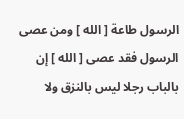الرسول طاعة [ الله ] ومن عصى الرسول فقد عصى [ الله ] إن بالباب رجلا ليس بالنزق ولا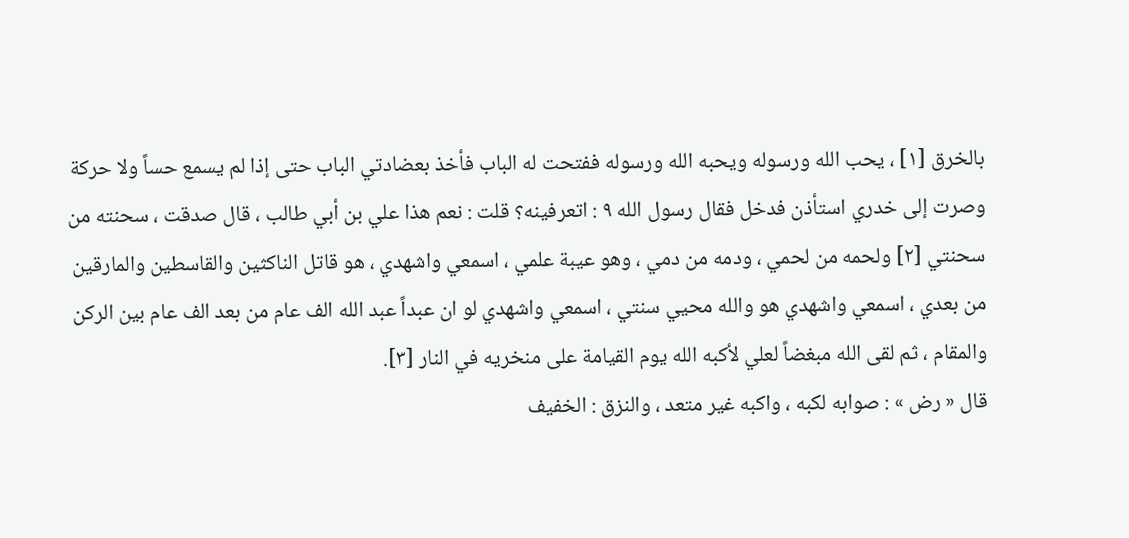بالخرق [١] ، يحب الله ورسوله ويحبه الله ورسوله ففتحت له الباب فأخذ بعضادتي الباب حتى إذا لم يسمع حساً ولا حركة وصرت إلى خدري استأذن فدخل فقال رسول الله ٩ : اتعرفينه؟ قلت : نعم هذا علي بن أبي طالب ، قال صدقت ، سحنته من سحنتي [٢] ولحمه من لحمي ، ودمه من دمي ، وهو عيبة علمي ، اسمعي واشهدي ، هو قاتل الناكثين والقاسطين والمارقين من بعدي ، اسمعي واشهدي هو والله محيي سنتي ، اسمعي واشهدي لو ان عبداً عبد الله الف عام من بعد الف عام بين الركن والمقام ، ثم لقى الله مبغضاً لعلي لأكبه الله يوم القيامة على منخريه في النار [٣].
قال « رض » : صوابه لكبه ، واكبه غير متعد ، والنزق : الخفيف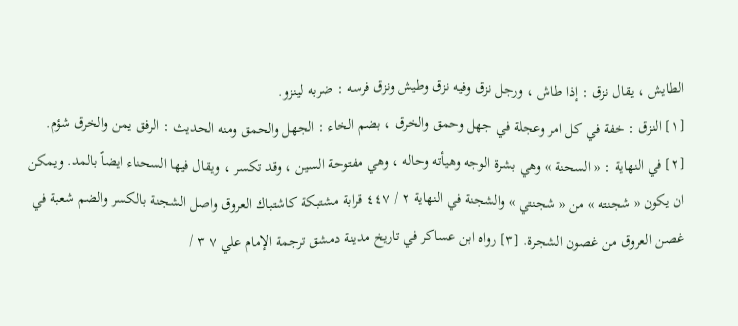الطايش ، يقال نزق : إذا طاش ، ورجل نزق وفيه نزق وطيش ونزق فرسه : ضربه لينزو.
[١] النزق : خفة في كل امر وعجلة في جهل وحمق والخرق ، بضم الخاء : الجهل والحمق ومنه الحديث : الرفق يمن والخرق شؤم. [٢] في النهاية : « السحنة » وهي بشرة الوجه وهيأته وحاله ، وهي مفتوحة السين ، وقد تكسر ، ويقال فيها السحناء ايضاً بالمد. ويمكن ان يكون « شجنته » من « شجنتي » والشجنة في النهاية ٢ / ٤٤٧ قرابة مشتبكة كاشتباك العروق واصل الشجنة بالكسر والضم شعبة في غصن العروق من غصون الشجرة. [٣] رواه ابن عساكر في تاريخ مدينة دمشق ترجمة الإمام علي ٧ ٣ /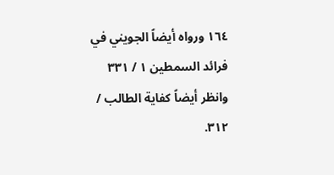١٦٤ ورواه أيضاً الجويني في فرائد السمطين ١ / ٣٣١ وانظر أيضاً كفاية الطالب / ٣١٢.